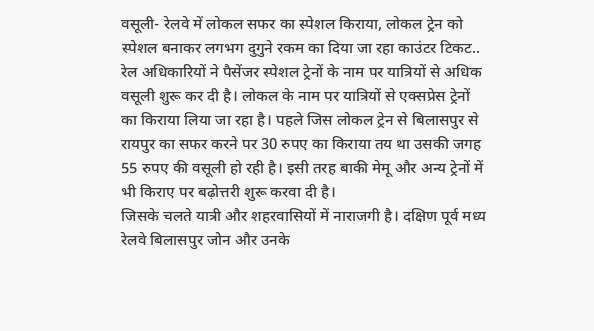वसूली- रेलवे में लोकल सफर का स्पेशल किराया, लोकल ट्रेन को स्पेशल बनाकर लगभग दुगुने रकम का दिया जा रहा काउंटर टिकट..
रेल अधिकारियों ने पैसेंजर स्पेशल ट्रेनों के नाम पर यात्रियों से अधिक वसूली शुरू कर दी है। लोकल के नाम पर यात्रियों से एक्सप्रेस ट्रेनों का किराया लिया जा रहा है। पहले जिस लोकल ट्रेन से बिलासपुर से रायपुर का सफर करने पर 30 रुपए का किराया तय था उसकी जगह 55 रुपए की वसूली हो रही है। इसी तरह बाकी मेमू और अन्य ट्रेनों में भी किराए पर बढ़ोत्तरी शुरू करवा दी है।
जिसके चलते यात्री और शहरवासियों में नाराजगी है। दक्षिण पूर्व मध्य रेलवे बिलासपुर जोन और उनके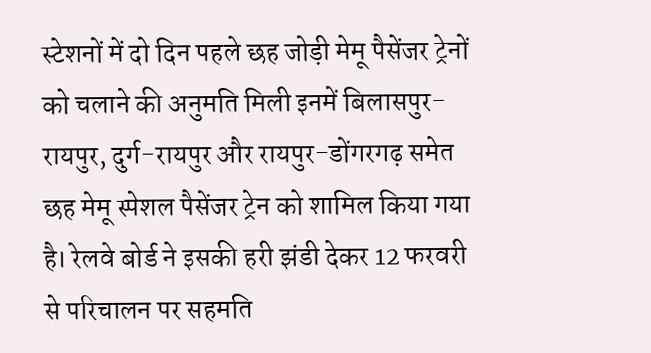स्टेशनों में दो दिन पहले छह जोड़ी मेमू पैसेंजर ट्रेनों को चलाने की अनुमति मिली इनमें बिलासपुर-रायपुर, दुर्ग-रायपुर और रायपुर-डोंगरगढ़ समेत छह मेमू स्पेशल पैसेंजर ट्रेन को शामिल किया गया है। रेलवे बोर्ड ने इसकी हरी झंडी देकर 12 फरवरी से परिचालन पर सहमति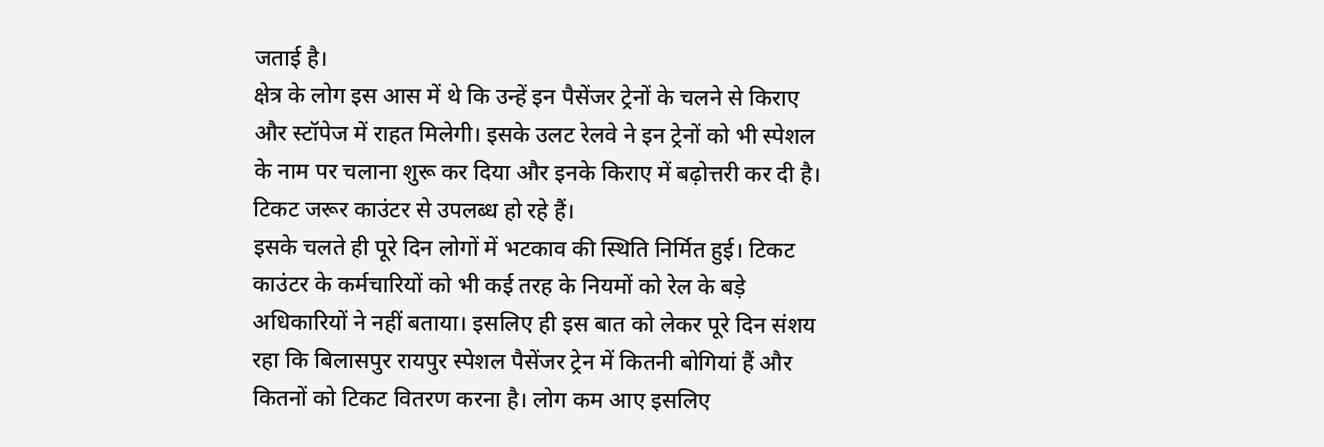जताई है।
क्षेत्र के लोग इस आस में थे कि उन्हें इन पैसेंजर ट्रेनों के चलने से किराए और स्टॉपेज में राहत मिलेगी। इसके उलट रेलवे ने इन ट्रेनों को भी स्पेशल के नाम पर चलाना शुरू कर दिया और इनके किराए में बढ़ोत्तरी कर दी है। टिकट जरूर काउंटर से उपलब्ध हो रहे हैं।
इसके चलते ही पूरे दिन लोगों में भटकाव की स्थिति निर्मित हुई। टिकट काउंटर के कर्मचारियों को भी कई तरह के नियमों को रेल के बड़े अधिकारियों ने नहीं बताया। इसलिए ही इस बात को लेकर पूरे दिन संशय रहा कि बिलासपुर रायपुर स्पेशल पैसेंजर ट्रेन में कितनी बोगियां हैं और कितनों को टिकट वितरण करना है। लोग कम आए इसलिए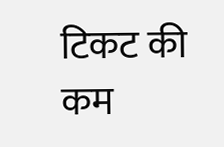टिकट की कम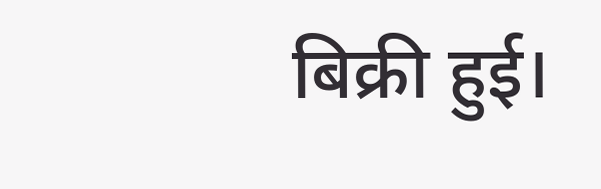बिक्री हुई।